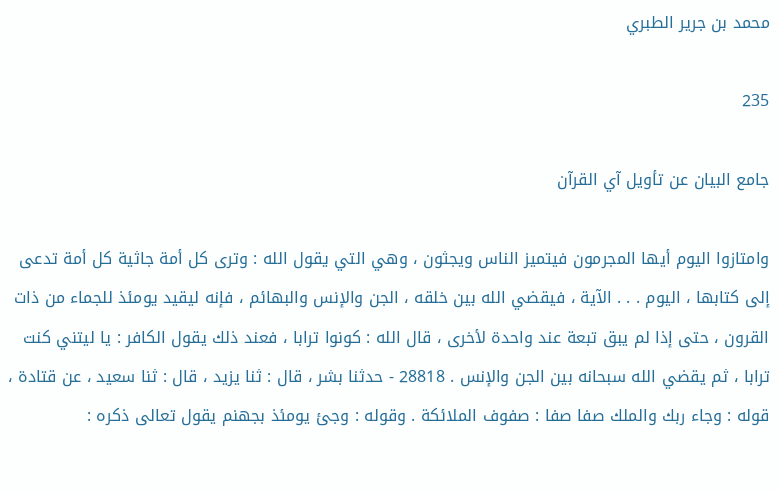محمد بن جرير الطبري

235

جامع البيان عن تأويل آي القرآن

وامتازوا اليوم أيها المجرمون فيتميز الناس ويجثون ، وهي التي يقول الله : وترى كل أمة جاثية كل أمة تدعى إلى كتابها ، اليوم . . . الآية ، فيقضي الله بين خلقه ، الجن والإنس والبهائم ، فإنه ليقيد يومئذ للجماء من ذات القرون ، حتى إذا لم يبق تبعة عند واحدة لأخرى ، قال الله : كونوا ترابا ، فعند ذلك يقول الكافر : يا ليتني كنت ترابا ، ثم يقضي الله سبحانه بين الجن والإنس . 28818 - حدثنا بشر ، قال : ثنا يزيد ، قال : ثنا سعيد ، عن قتادة ، قوله : وجاء ربك والملك صفا صفا : صفوف الملائكة . وقوله : وجئ يومئذ بجهنم يقول تعالى ذكره :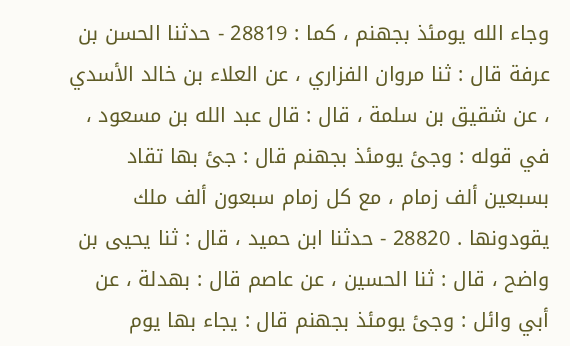وجاء الله يومئذ بجهنم ، كما : 28819 - حدثنا الحسن بن عرفة قال : ثنا مروان الفزاري ، عن العلاء بن خالد الأسدي ، عن شقيق بن سلمة ، قال : قال عبد الله بن مسعود ، في قوله : وجئ يومئذ بجهنم قال : جئ بها تقاد بسبعين ألف زمام ، مع كل زمام سبعون ألف ملك يقودونها . 28820 - حدثنا ابن حميد ، قال : ثنا يحيى بن واضح ، قال : ثنا الحسين ، عن عاصم قال : بهدلة ، عن أبي وائل : وجئ يومئذ بجهنم قال : يجاء بها يوم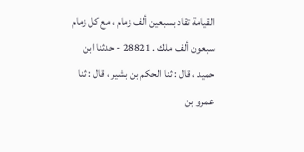القيامة تقاد بسبعين ألف زمام ، مع كل زمام سبعون ألف ملك . 28821 - حدثنا ابن حميد ، قال : ثنا الحكم بن بشير ، قال : ثنا عمرو بن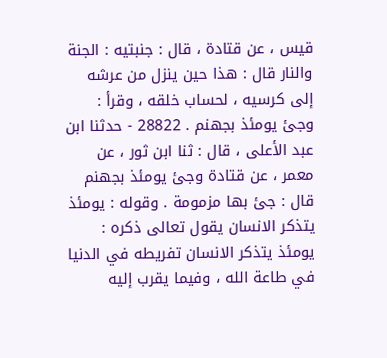قيس ، عن قتادة ، قال : جنبتيه : الجنة والنار قال : هذا حين ينزل من عرشه إلى كرسيه ، لحساب خلقه ، وقرأ : وجئ يومئذ بجهنم . 28822 - حدثنا ابن عبد الأعلى ، قال : ثنا ابن ثور ، عن معمر ، عن قتادة وجئ يومئذ بجهنم قال : جئ بها مزمومة . وقوله : يومئذ يتذكر الانسان يقول تعالى ذكره : يومئذ يتذكر الانسان تفريطه في الدنيا في طاعة الله ، وفيما يقرب إليه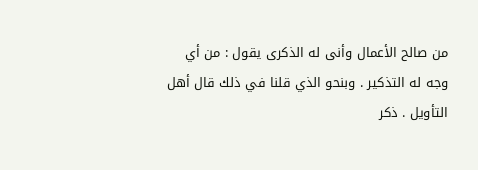من صالح الأعمال وأنى له الذكرى يقول : من أي وجه له التذكير . وبنحو الذي قلنا في ذلك قال أهل التأويل . ذكر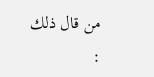من قال ذلك :